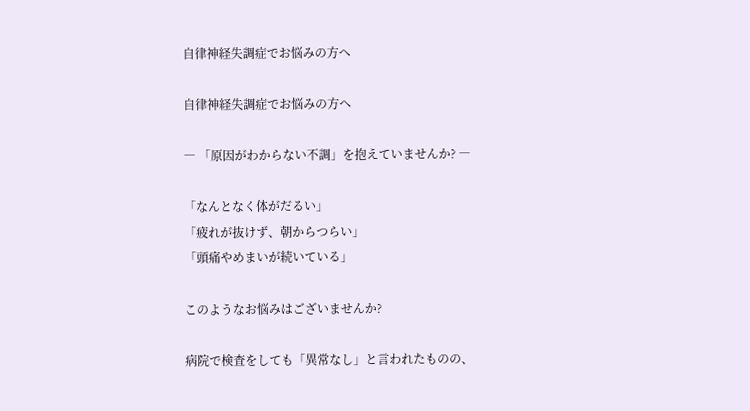自律神経失調症でお悩みの方へ

自律神経失調症でお悩みの方へ

― 「原因がわからない不調」を抱えていませんか? ―

「なんとなく体がだるい」
「疲れが抜けず、朝からつらい」
「頭痛やめまいが続いている」

このようなお悩みはございませんか?

病院で検査をしても「異常なし」と言われたものの、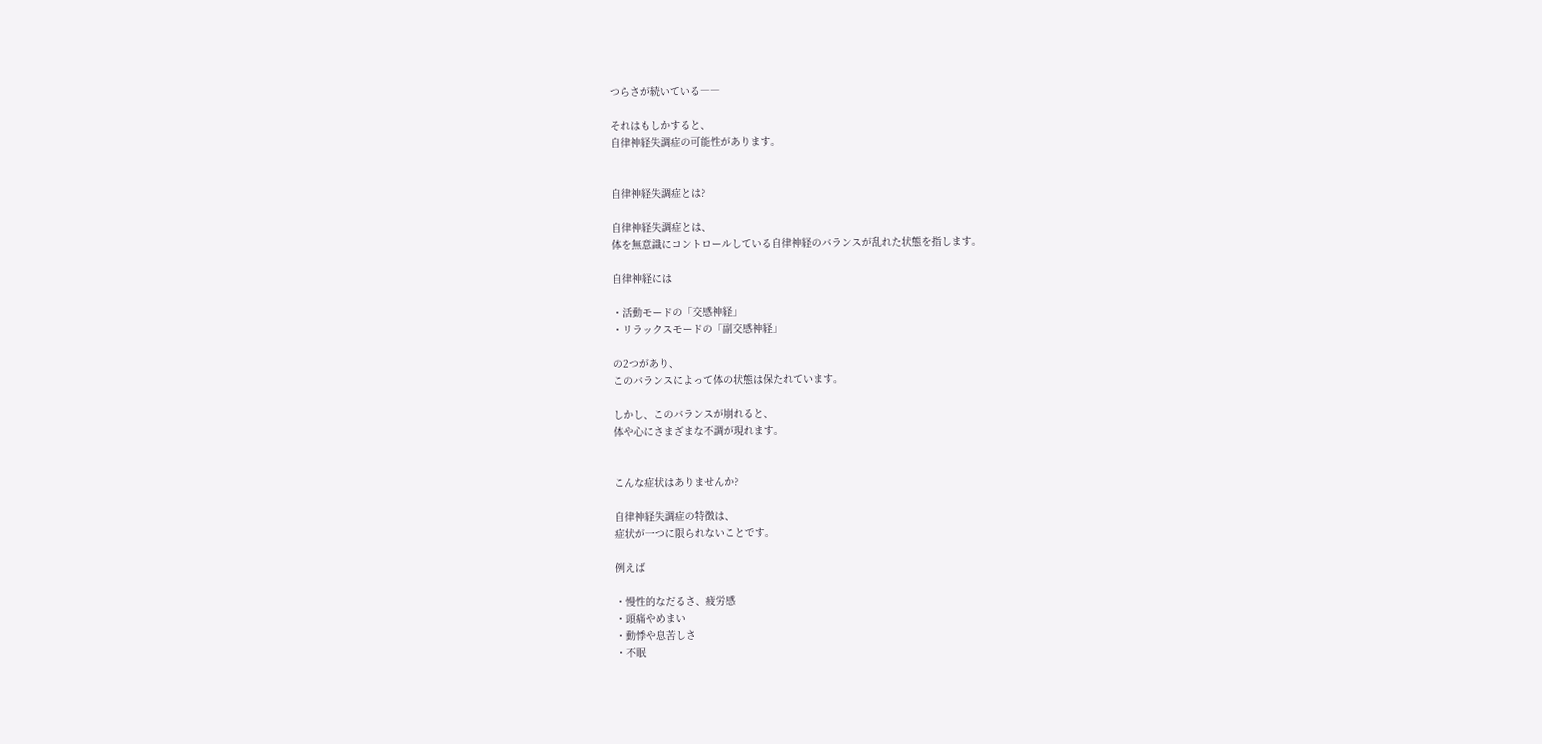つらさが続いている――

それはもしかすると、
自律神経失調症の可能性があります。


自律神経失調症とは?

自律神経失調症とは、
体を無意識にコントロールしている自律神経のバランスが乱れた状態を指します。

自律神経には

・活動モードの「交感神経」
・リラックスモードの「副交感神経」

の2つがあり、
このバランスによって体の状態は保たれています。

しかし、このバランスが崩れると、
体や心にさまざまな不調が現れます。


こんな症状はありませんか?

自律神経失調症の特徴は、
症状が一つに限られないことです。

例えば

・慢性的なだるさ、疲労感
・頭痛やめまい
・動悸や息苦しさ
・不眠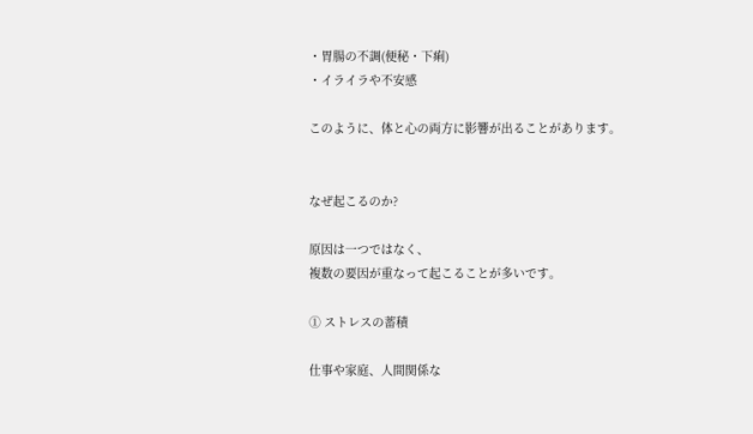・胃腸の不調(便秘・下痢)
・イライラや不安感

このように、体と心の両方に影響が出ることがあります。


なぜ起こるのか?

原因は一つではなく、
複数の要因が重なって起こることが多いです。

① ストレスの蓄積

仕事や家庭、人間関係な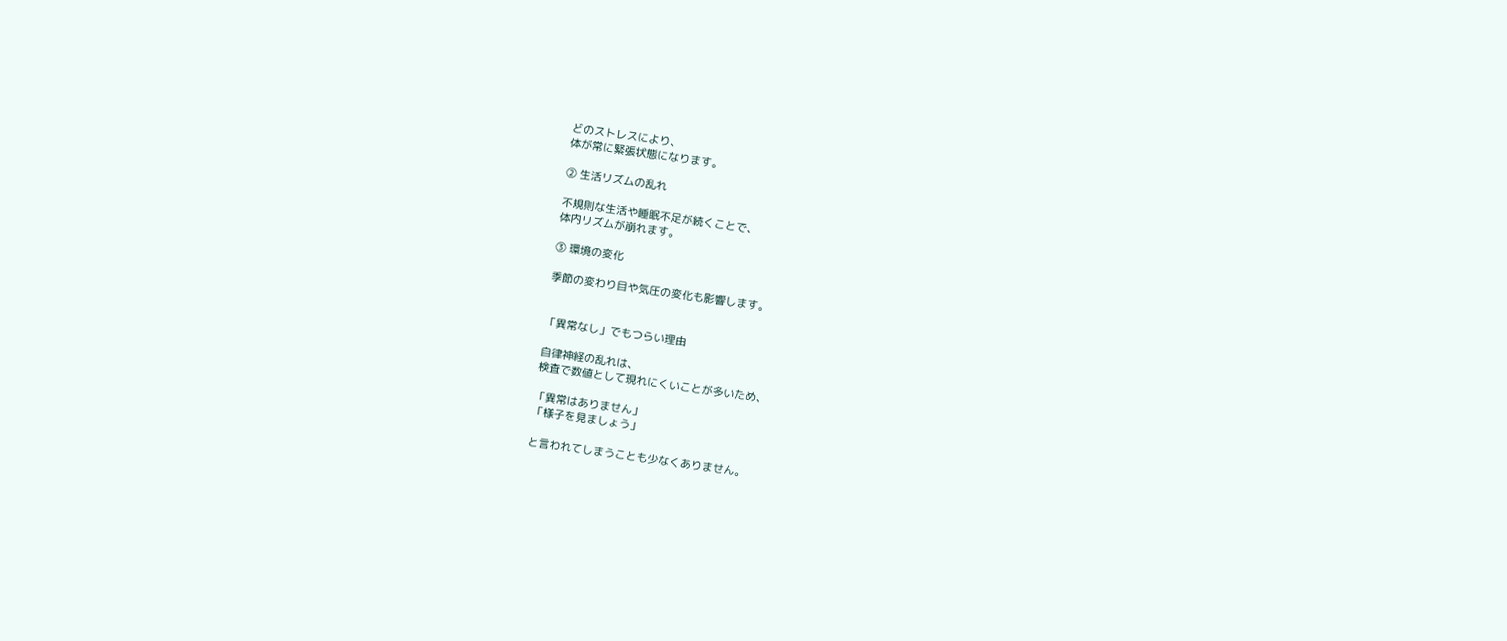どのストレスにより、
体が常に緊張状態になります。

② 生活リズムの乱れ

不規則な生活や睡眠不足が続くことで、
体内リズムが崩れます。

③ 環境の変化

季節の変わり目や気圧の変化も影響します。


「異常なし」でもつらい理由

自律神経の乱れは、
検査で数値として現れにくいことが多いため、

「異常はありません」
「様子を見ましょう」

と言われてしまうことも少なくありません。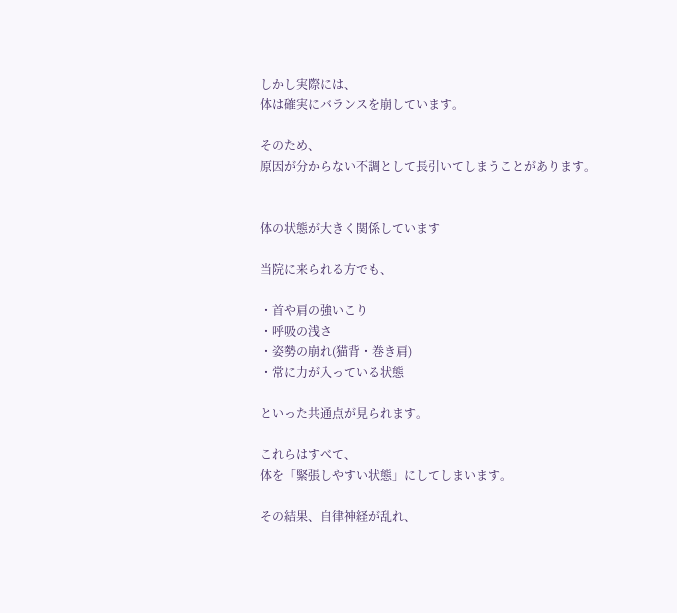しかし実際には、
体は確実にバランスを崩しています。

そのため、
原因が分からない不調として長引いてしまうことがあります。


体の状態が大きく関係しています

当院に来られる方でも、

・首や肩の強いこり
・呼吸の浅さ
・姿勢の崩れ(猫背・巻き肩)
・常に力が入っている状態

といった共通点が見られます。

これらはすべて、
体を「緊張しやすい状態」にしてしまいます。

その結果、自律神経が乱れ、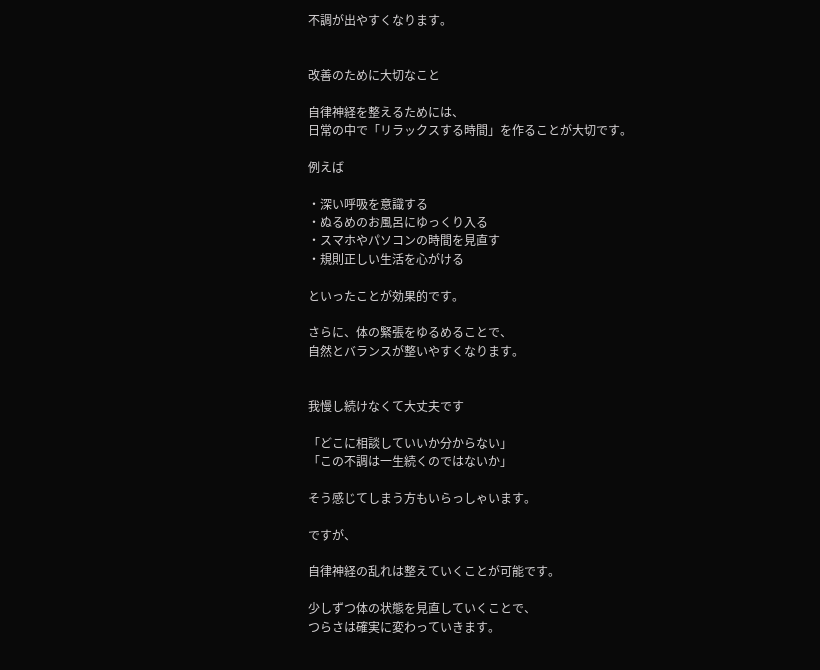不調が出やすくなります。


改善のために大切なこと

自律神経を整えるためには、
日常の中で「リラックスする時間」を作ることが大切です。

例えば

・深い呼吸を意識する
・ぬるめのお風呂にゆっくり入る
・スマホやパソコンの時間を見直す
・規則正しい生活を心がける

といったことが効果的です。

さらに、体の緊張をゆるめることで、
自然とバランスが整いやすくなります。


我慢し続けなくて大丈夫です

「どこに相談していいか分からない」
「この不調は一生続くのではないか」

そう感じてしまう方もいらっしゃいます。

ですが、

自律神経の乱れは整えていくことが可能です。

少しずつ体の状態を見直していくことで、
つらさは確実に変わっていきます。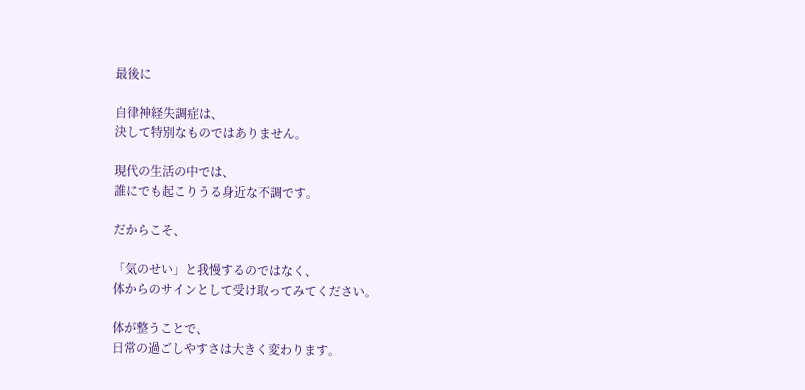最後に

自律神経失調症は、
決して特別なものではありません。

現代の生活の中では、
誰にでも起こりうる身近な不調です。

だからこそ、

「気のせい」と我慢するのではなく、
体からのサインとして受け取ってみてください。

体が整うことで、
日常の過ごしやすさは大きく変わります。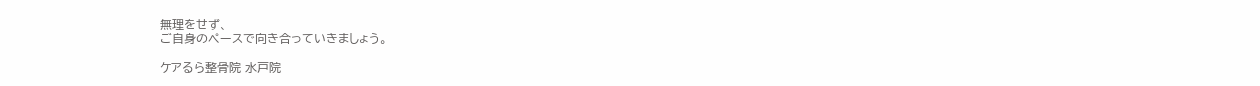無理をせず、
ご自身のペースで向き合っていきましょう。

ケアるら整骨院 水戸院